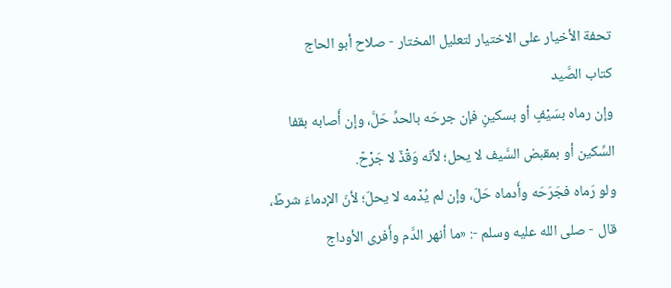تحفة الأخيار على الاختيار لتعليل المختار - صلاح أبو الحاج
كتاب الصَّيد
وإن رماه بسَيْفٍ أو بسكينٍ فإن جرحَه بالحدِّ حَلَّ، وإن أَصابه بقفا السِّكين أو بمقبض السَّيف لا يحل؛ لأنّه وَقْذٌ لا جَرْحٌ.
ولو رَماه فجَرَحَه وأَدماه حَلّ، وإن لم يُدْمه لا يحلّ؛ لأنّ الإدماءَ شرطٌ، قال - صلى الله عليه وسلم -: «ما أنهر الدَّم وأَفرى الأوداج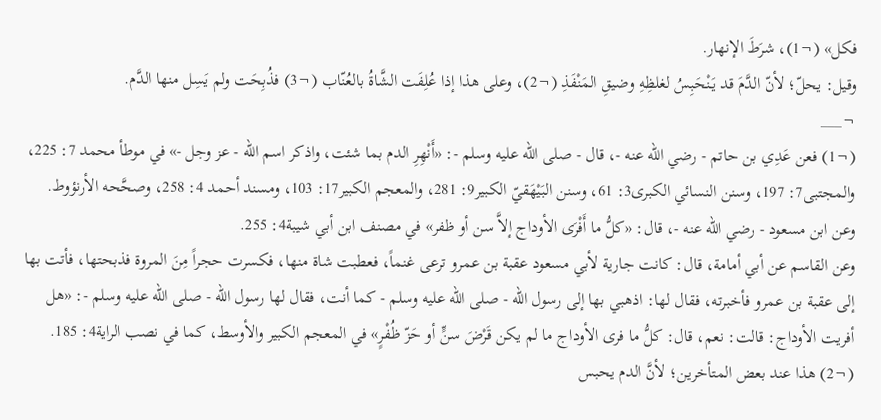فكل» (¬1)، شرَطَ الإنهار.
وقيل: يحلّ؛ لأنّ الدَّمَ قد يَنْحَبِسُ لغلظِهِ وضيقِ المَنْفَذِ (¬2)، وعلى هذا إذا عُلِفَت الشَّاةُ بالعُنّاب (¬3) فذُبِحَت ولم يَسِل منها الدَّم.
¬___
(¬1) فعن عَدِي بن حاتم - رضي الله عنه -، قال - صلى الله عليه وسلم -: «أَنْهِرِ الدم بما شئت، واذكر اسم الله - عز وجل -» في موطأ محمد 7: 225، والمجتبى7: 197، وسنن النسائي الكبرى3: 61، وسنن البَيْهَقيّ الكبير9: 281، والمعجم الكبير17: 103، ومسند أحمد 4: 258، وصحَّحه الأرنؤوط.
وعن ابن مسعود - رضي الله عنه -، قال: «كلُّ ما أَفْرَى الأوداج إلاَّ سن أو ظفر» في مصنف ابن أبي شيبة4: 255.
وعن القاسم عن أبي أمامة، قال: كانت جارية لأبي مسعود عقبة بن عمرو ترعى غنماً، فعطبت شاة منها، فكسرت حجراً مِنَ المروة فذبحتها، فأتت بها إلى عقبة بن عمرو فأخبرته، فقال لها: اذهبي بها إلى رسول الله - صلى الله عليه وسلم - كما أنت، فقال لها رسول الله - صلى الله عليه وسلم -: «هل أفريت الأوداج: قالت: نعم، قال: كلُّ ما فرى الأوداج ما لم يكن قَرْضَ سنٍّ أو حَزّ ظُفْرٍ» في المعجم الكبير والأوسط، كما في نصب الراية4: 185.
(¬2) هذا عند بعض المتأخرين؛ لأنَّ الدم يحبس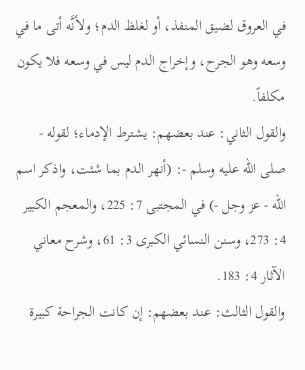في العروق لضيق المنفذ، أو لغلظ الدم؛ ولأنَّه أتى ما في وسعه وهو الجرح، وإخراج الدم ليس في وسعه فلا يكون مكلفاً.
والقول الثاني: عند بعضهم: يشترط الإدماء؛ لقوله - صلى الله عليه وسلم -: (أنهر الدم بما شئت، واذكر اسم الله - عز وجل -) في المجتبى 7: 225، والمعجم الكبير 4: 273، وسنن النسائي الكبرى 3: 61، وشرح معاني الآثار 4: 183.
والقول الثالث: عند بعضهم: إن كانت الجراحة كبيرة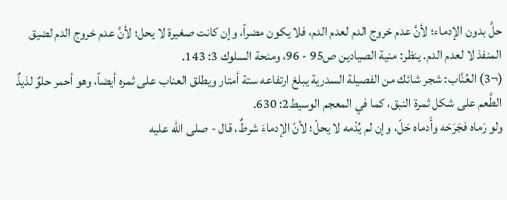حلَّ بدون الإدماء؛ لأنَّ عدم خروج الدم لعدم الدم، فلا يكون مضراً، وإن كانت صغيرة لا يحل؛ لأنَّ عدم خروج الدم لضيق المنفذ لا لعدم الدم. ينظر: منية الصيادين ص95 - 96، ومنحة السلوك 3: 143.
(¬3) العُنَّاب: شجر شائك من الفصيلة السدرية يبلغ ارتفاعه ستة أمتار ويطلق العناب على ثمره أيضاً، وهو أحمر حلوٌ لذيذٌ الطَّعم على شكل ثمرة النبق، كما في المعجم الوسيط2: 630.
ولو رَماه فجَرَحَه وأَدماه حَلّ، وإن لم يُدْمه لا يحلّ؛ لأنّ الإدماءَ شرطٌ، قال - صلى الله عليه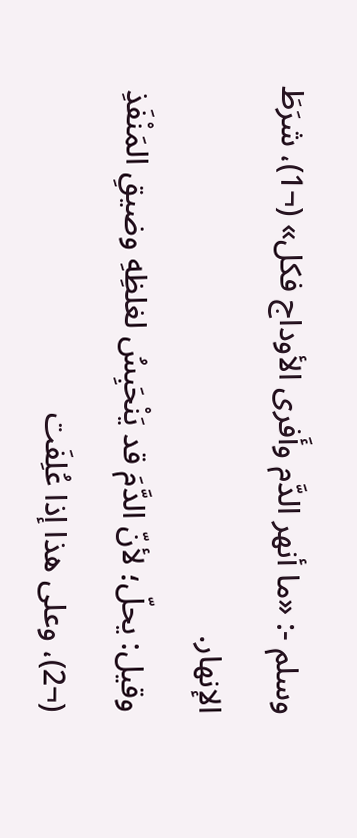وسلم -: «ما أنهر الدَّم وأَفرى الأوداج فكل» (¬1)، شرَطَ الإنهار.
وقيل: يحلّ؛ لأنّ الدَّمَ قد يَنْحَبِسُ لغلظِهِ وضيقِ المَنْفَذِ (¬2)، وعلى هذا إذا عُلِفَت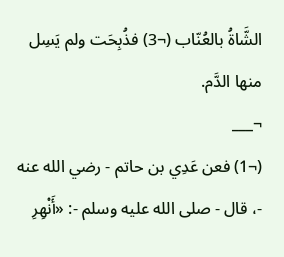الشَّاةُ بالعُنّاب (¬3) فذُبِحَت ولم يَسِل منها الدَّم.
¬___
(¬1) فعن عَدِي بن حاتم - رضي الله عنه -، قال - صلى الله عليه وسلم -: «أَنْهِرِ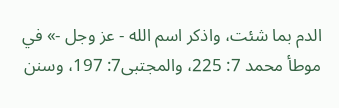الدم بما شئت، واذكر اسم الله - عز وجل -» في موطأ محمد 7: 225، والمجتبى7: 197، وسنن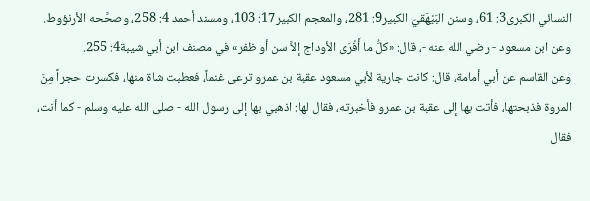النسائي الكبرى3: 61، وسنن البَيْهَقيّ الكبير9: 281، والمعجم الكبير17: 103، ومسند أحمد 4: 258، وصحَّحه الأرنؤوط.
وعن ابن مسعود - رضي الله عنه -، قال: «كلُّ ما أَفْرَى الأوداج إلاَّ سن أو ظفر» في مصنف ابن أبي شيبة4: 255.
وعن القاسم عن أبي أمامة، قال: كانت جارية لأبي مسعود عقبة بن عمرو ترعى غنماً، فعطبت شاة منها، فكسرت حجراً مِنَ المروة فذبحتها، فأتت بها إلى عقبة بن عمرو فأخبرته، فقال لها: اذهبي بها إلى رسول الله - صلى الله عليه وسلم - كما أنت، فقال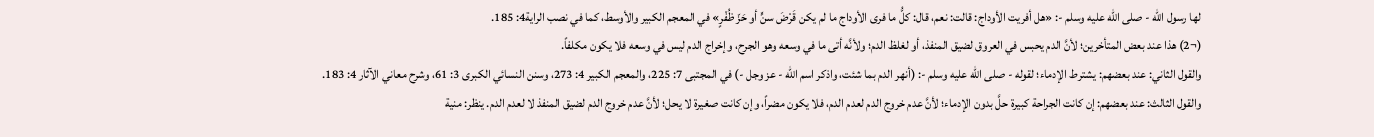لها رسول الله - صلى الله عليه وسلم -: «هل أفريت الأوداج: قالت: نعم، قال: كلُّ ما فرى الأوداج ما لم يكن قَرْضَ سنٍّ أو حَزّ ظُفْرٍ» في المعجم الكبير والأوسط، كما في نصب الراية4: 185.
(¬2) هذا عند بعض المتأخرين؛ لأنَّ الدم يحبس في العروق لضيق المنفذ، أو لغلظ الدم؛ ولأنَّه أتى ما في وسعه وهو الجرح، وإخراج الدم ليس في وسعه فلا يكون مكلفاً.
والقول الثاني: عند بعضهم: يشترط الإدماء؛ لقوله - صلى الله عليه وسلم -: (أنهر الدم بما شئت، واذكر اسم الله - عز وجل -) في المجتبى 7: 225، والمعجم الكبير 4: 273، وسنن النسائي الكبرى 3: 61، وشرح معاني الآثار 4: 183.
والقول الثالث: عند بعضهم: إن كانت الجراحة كبيرة حلَّ بدون الإدماء؛ لأنَّ عدم خروج الدم لعدم الدم، فلا يكون مضراً، وإن كانت صغيرة لا يحل؛ لأنَّ عدم خروج الدم لضيق المنفذ لا لعدم الدم. ينظر: منية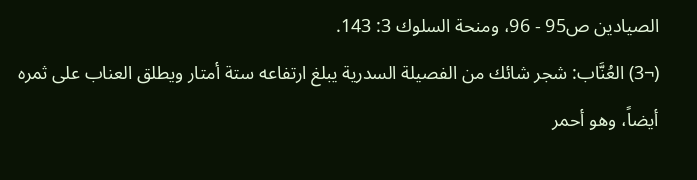الصيادين ص95 - 96، ومنحة السلوك 3: 143.
(¬3) العُنَّاب: شجر شائك من الفصيلة السدرية يبلغ ارتفاعه ستة أمتار ويطلق العناب على ثمره أيضاً، وهو أحمر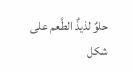حلوٌ لذيذٌ الطَّعم على شكل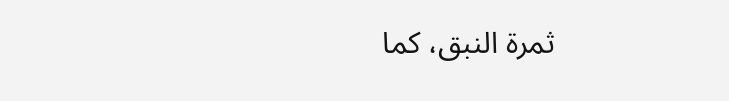ثمرة النبق، كما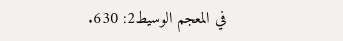في المعجم الوسيط2: 630.